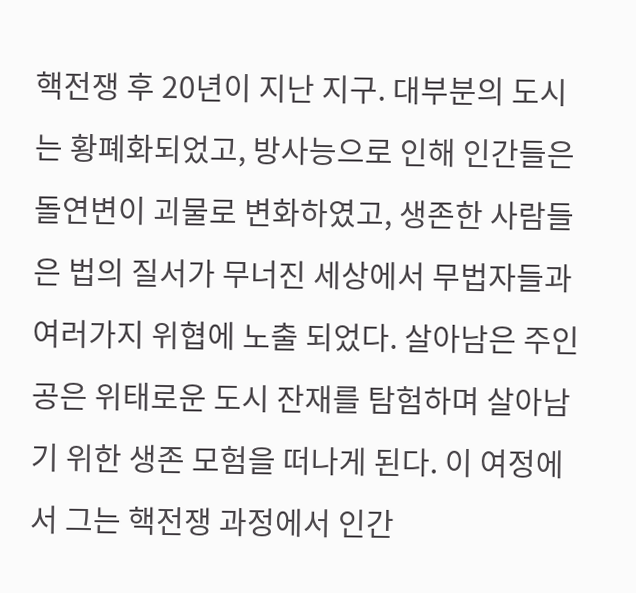핵전쟁 후 20년이 지난 지구. 대부분의 도시는 황폐화되었고, 방사능으로 인해 인간들은 돌연변이 괴물로 변화하였고, 생존한 사람들은 법의 질서가 무너진 세상에서 무법자들과 여러가지 위협에 노출 되었다. 살아남은 주인공은 위태로운 도시 잔재를 탐험하며 살아남기 위한 생존 모험을 떠나게 된다. 이 여정에서 그는 핵전쟁 과정에서 인간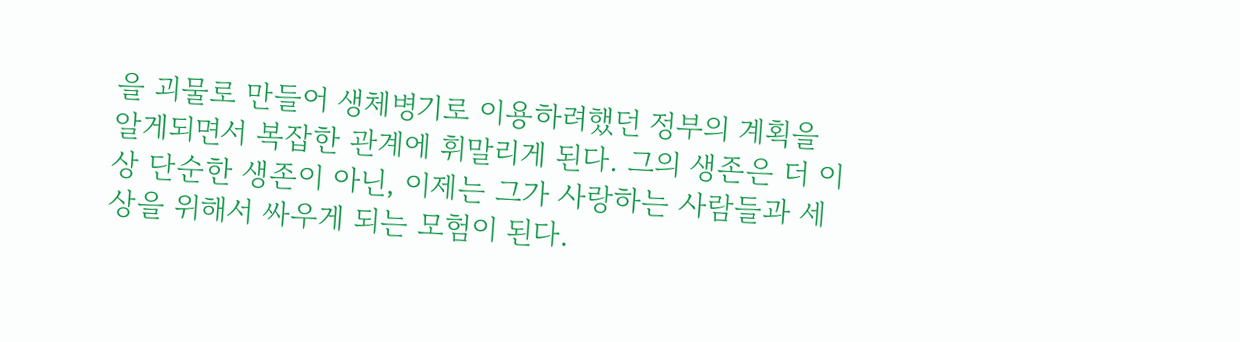을 괴물로 만들어 생체병기로 이용하려했던 정부의 계획을 알게되면서 복잡한 관계에 휘말리게 된다. 그의 생존은 더 이상 단순한 생존이 아닌, 이제는 그가 사랑하는 사람들과 세상을 위해서 싸우게 되는 모험이 된다.